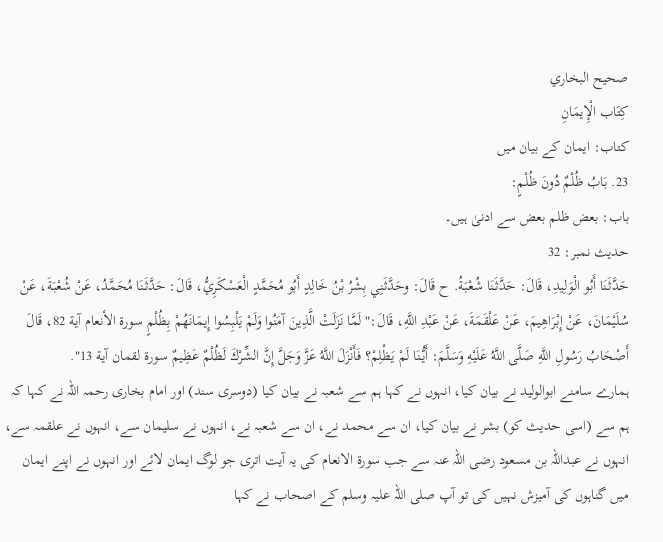صحيح البخاري
كِتَاب الْإِيمَانِ
کتاب: ایمان کے بیان میں
23. بَابُ ظُلْمٌ دُونَ ظُلْمٍ:
باب: بعض ظلم بعض سے ادنیٰ ہیں۔
حدیث نمبر: 32
حَدَّثَنَا أَبُو الْوَلِيدِ، قَالَ: حَدَّثَنَا شُعْبَةُ. ح قَالَ: وحَدَّثَنِي بِشْرُ بْنُ خَالِدٍ أَبُو مُحَمَّدٍ الْعَسْكَرِيُّ، قَالَ: حَدَّثَنَا مُحَمَّدُ، عَنْ شُعْبَةَ، عَنْ سُلَيْمَانَ، عَنْ إِبْرَاهِيمَ، عَنْ عَلْقَمَةَ، عَنْ عَبْدِ اللَّهِ، قَالَ:" لَمَّا نَزَلَتْ الَّذِينَ آمَنُوا وَلَمْ يَلْبِسُوا إِيمَانَهُمْ بِظُلْمٍ سورة الأنعام آية 82، قَالَ أَصْحَابُ رَسُولِ اللَّهِ صَلَّى اللَّهُ عَلَيْهِ وَسَلَّمَ: أَيُّنَا لَمْ يَظْلِمْ؟ فَأَنْزَلَ اللَّهُ عَزَّ وَجَلَّ إِنَّ الشِّرْكَ لَظُلْمٌ عَظِيمٌ سورة لقمان آية 13".
ہمارے سامنے ابوالولید نے بیان کیا، انہوں نے کہا ہم سے شعبہ نے بیان کیا (دوسری سند) اور امام بخاری رحمہ اللہ نے کہا کہ ہم سے (اسی حدیث کو) بشر نے بیان کیا، ان سے محمد نے، ان سے شعبہ نے، انہوں نے سلیمان سے، انہوں نے علقمہ سے، انہوں نے عبداللہ بن مسعود رضی اللہ عنہ سے جب سورۃ الانعام کی یہ آیت اتری جو لوگ ایمان لائے اور انہوں نے اپنے ایمان میں گناہوں کی آمیزش نہیں کی تو آپ صلی اللہ علیہ وسلم کے اصحاب نے کہا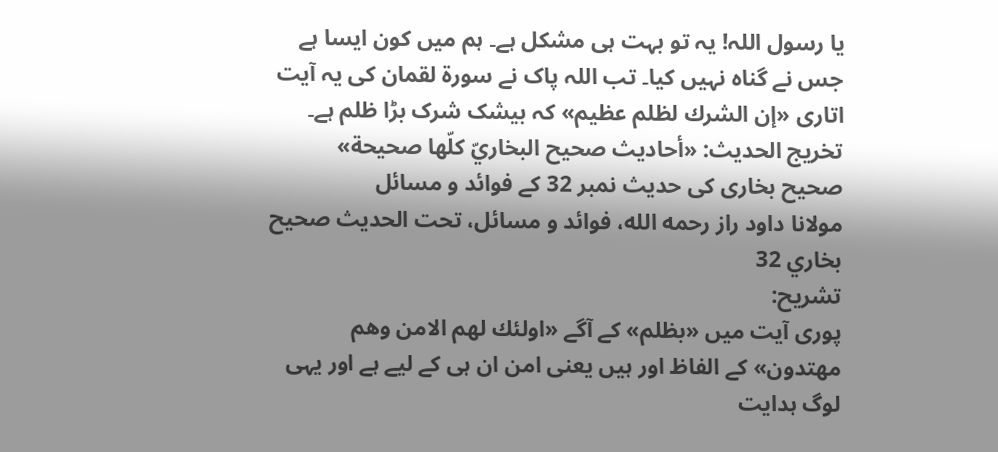یا رسول اللہ! یہ تو بہت ہی مشکل ہے۔ ہم میں کون ایسا ہے جس نے گناہ نہیں کیا۔ تب اللہ پاک نے سورۃ لقمان کی یہ آیت اتاری «إن الشرك لظلم عظيم» کہ بیشک شرک بڑا ظلم ہے۔
تخریج الحدیث: «أحاديث صحيح البخاريّ كلّها صحيحة»
صحیح بخاری کی حدیث نمبر 32 کے فوائد و مسائل
مولانا داود راز رحمه الله، فوائد و مسائل، تحت الحديث صحيح بخاري 32
تشریح:
پوری آیت میں «بظلم» کے آگے «اولئك لهم الامن وهم مهتدون» کے الفاظ اور ہیں یعنی امن ان ہی کے لیے ہے اور یہی لوگ ہدایت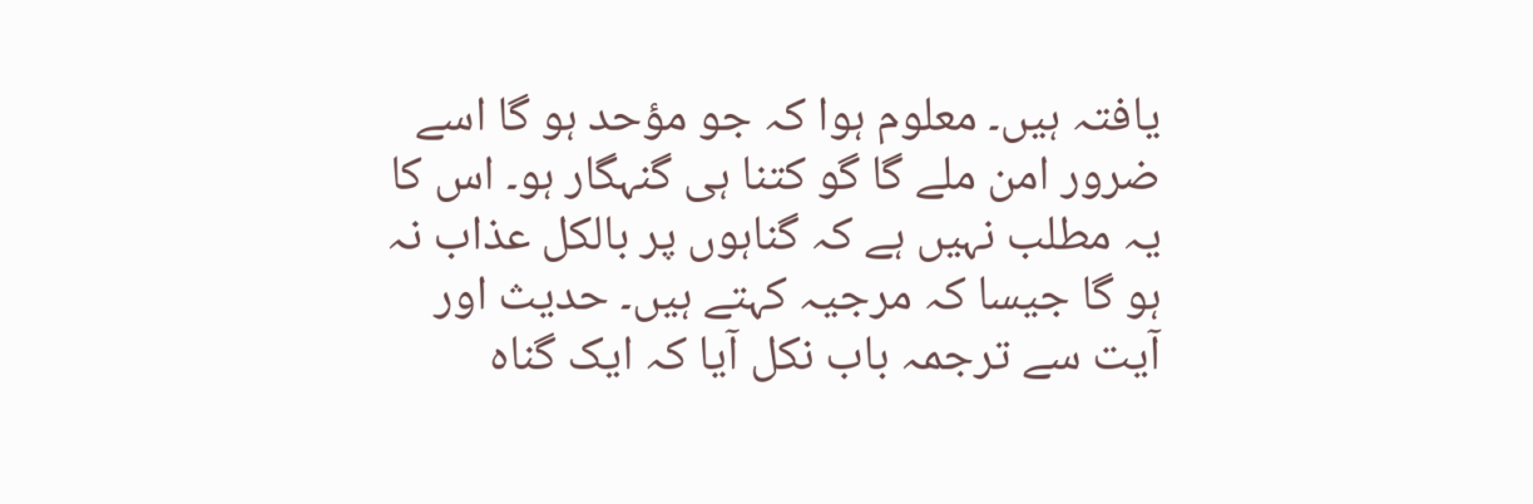یافتہ ہیں۔ معلوم ہوا کہ جو مؤحد ہو گا اسے ضرور امن ملے گا گو کتنا ہی گنہگار ہو۔ اس کا یہ مطلب نہیں ہے کہ گناہوں پر بالکل عذاب نہ ہو گا جیسا کہ مرجیہ کہتے ہیں۔ حدیث اور آیت سے ترجمہ باب نکل آیا کہ ایک گناہ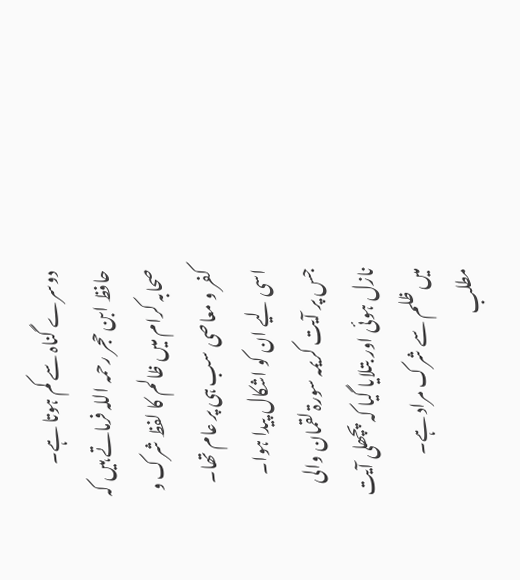دوسرے گناہ سے کم ہوتا ہے۔
حافظ ابن حجر رحمہ اللہ فرماتے ہیں کہ صحابہ کرام میں ظالم کا لفظ شرک و کفر و معاصی سب ہی پر عام تھا۔ اسی لیے ان کو اشکال پیدا ہوا۔ جس پر آیت کریمہ سورۃ لقمان والی نازل ہوئی اور بتلایا گیا کہ پچھلی آیت میں ظلم سے شرک مراد ہے۔ مطلب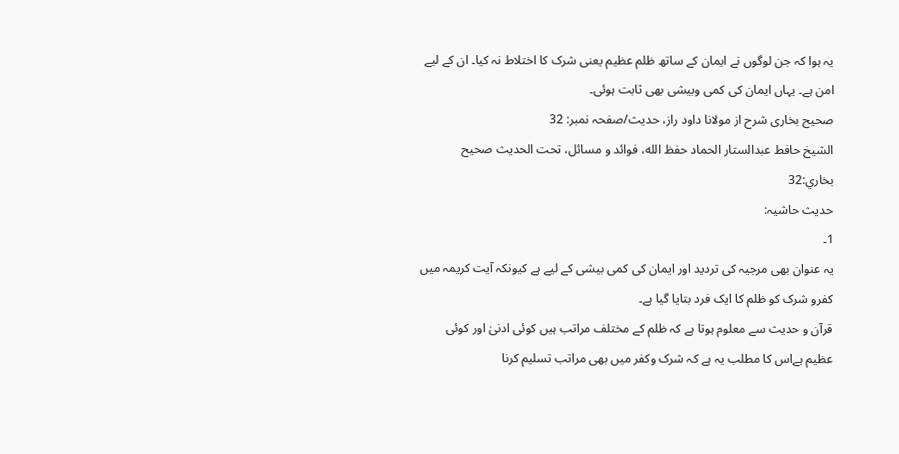یہ ہوا کہ جن لوگوں نے ایمان کے ساتھ ظلم عظیم یعنی شرک کا اختلاط نہ کیا۔ ان کے لیے امن ہے۔ یہاں ایمان کی کمی وبیشی بھی ثابت ہوئی۔
صحیح بخاری شرح از مولانا داود راز، حدیث/صفحہ نمبر: 32
الشيخ حافط عبدالستار الحماد حفظ الله، فوائد و مسائل، تحت الحديث صحيح بخاري:32
حدیث حاشیہ:
1۔
یہ عنوان بھی مرجیہ کی تردید اور ایمان کی کمی بیشی کے لیے ہے کیونکہ آیت کریمہ میں کفرو شرک کو ظلم کا ایک فرد بتایا گیا ہے۔
قرآن و حدیث سے معلوم ہوتا ہے کہ ظلم کے مختلف مراتب ہیں کوئی ادنیٰ اور کوئی عظیم ہےاس کا مطلب یہ ہے کہ شرک وکفر میں بھی مراتب تسلیم کرنا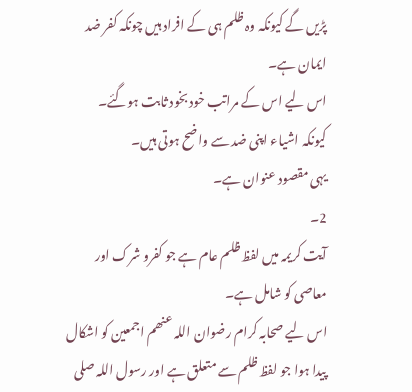پڑیں گے کیونکہ وہ ظلم ہی کے افراد ہیں چونکہ کفر ضد ایمان ہے۔
اس لیے اس کے مراتب خود بخود ثابت ہوگئے۔
کیونکہ اشیاء اپنی ضد سے واضح ہوتی ہیں۔
یہی مقصود عنوان ہے۔
2۔
آیت کریمہ میں لفظ ظلم عام ہے جو کفرو شرک اور معاصی کو شامل ہے۔
اس لیے صحابہ کرام رضوان اللہ عنھم اجمعین کو اشکال پیدا ہوا جو لفظ ظلم سے متعلق ہے اور رسول اللہ صلی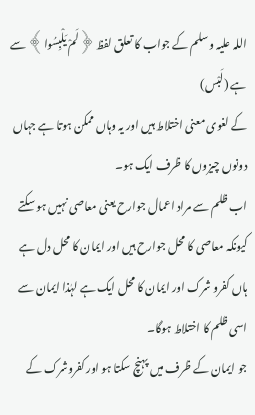اللہ علیہ وسلم کے جواب کا تعلق لفظ ﴿لَمْ يَلْبِسُوا﴾ سے ہے (لَبْس)
کے لغوی معنی اختلاط ہیں اور یہ وہاں ممکن ہوتا ہے جہاں دونوں چیزوں کا ظرف ایک ہو۔
اب ظلم سے مراد اعمال جوارح یعنی معاصی نہیں ہو سکتے کیونکہ معاصی کا محل جوارح ہیں اور ایمان کا محل دل ہے ہاں کفرو شرک اور ایمان کا محل ایک ہے لہٰذا ایمان سے اسی ظلم کا اختلاط ہوگا۔
جو ایمان کے ظرف میں پہنچ سکتا ہو اور کفروشرک کے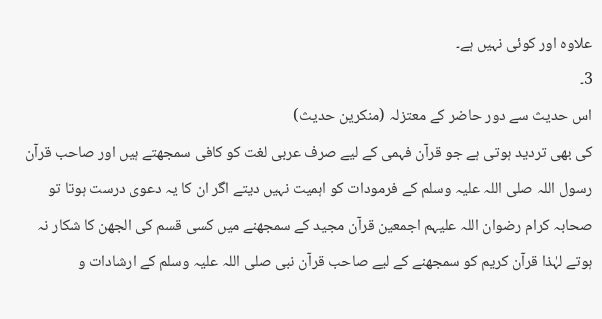علاوہ اور کوئی نہیں ہے۔
3۔
اس حدیث سے دور حاضر کے معتزلہ (منکرین حدیث)
کی بھی تردید ہوتی ہے جو قرآن فہمی کے لیے صرف عربی لغت کو کافی سمجھتے ہیں اور صاحب قرآن رسول اللہ صلی اللہ علیہ وسلم کے فرمودات کو اہمیت نہیں دیتے اگر ان کا یہ دعوی درست ہوتا تو صحابہ کرام رضوان اللہ علیہم اجمعین قرآن مجید کے سمجھنے میں کسی قسم کی الجھن کا شکار نہ ہوتے لہٰذا قرآن کریم کو سمجھنے کے لیے صاحب قرآن نبی صلی اللہ علیہ وسلم کے ارشادات و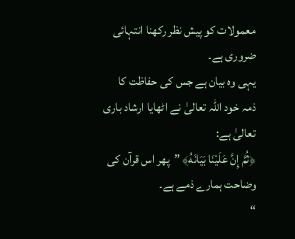معمولات کو پیش نظر رکھنا انتہائی ضروری ہے۔
یہی وہ بیان ہے جس کی حفاظت کا ذمہ خود اللہ تعالیٰ نے اٹھایا ارشاد باری تعالیٰ ہے:
﴿ثُمَّ إِنَّ عَلَيْنَا بَيَانَهُ﴾ ”پھر اس قرآن کی وضاحت ہمارے ذمے ہے۔
“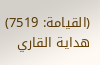(القیامة: 7519)
هداية القاري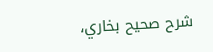شرح صحيح بخاري،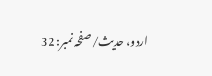اردو، حدیث/صفحہ نمبر: 32